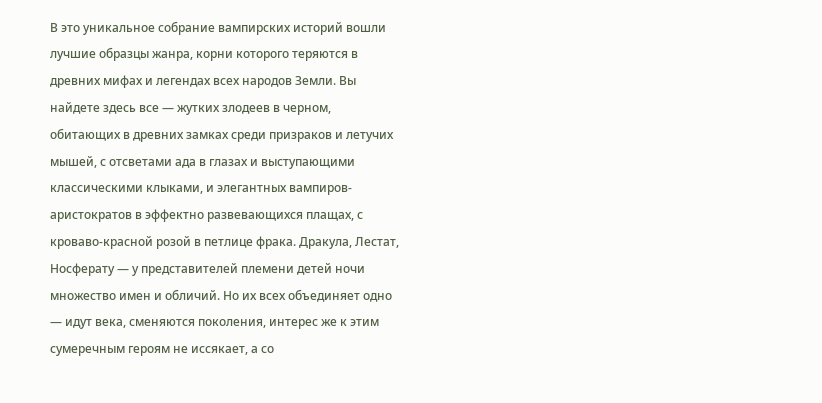В это уникальное собрание вампирских историй вошли лучшие образцы жанра, корни которого теряются в древних мифах и легендах всех народов Земли. Вы найдете здесь все — жутких злодеев в черном, обитающих в древних замках среди призраков и летучих мышей, с отсветами ада в глазах и выступающими классическими клыками, и элегантных вампиров-аристократов в эффектно развевающихся плащах, с кроваво-красной розой в петлице фрака. Дракула, Лестат, Носферату — у представителей племени детей ночи множество имен и обличий. Но их всех объединяет одно — идут века, сменяются поколения, интерес же к этим сумеречным героям не иссякает, а со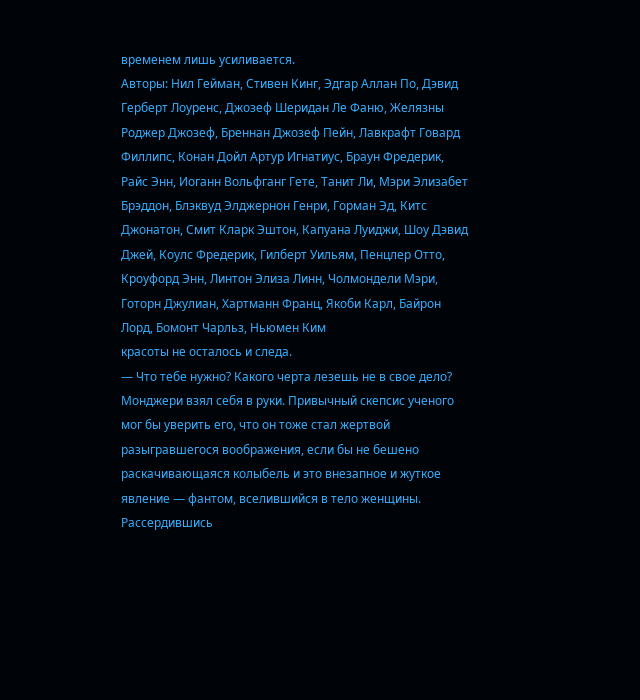временем лишь усиливается.
Авторы: Нил Гейман, Стивен Кинг, Эдгар Аллан По, Дэвид Герберт Лоуренс, Джозеф Шеридан Ле Фаню, Желязны Роджер Джозеф, Бреннан Джозеф Пейн, Лавкрафт Говард Филлипс, Конан Дойл Артур Игнатиус, Браун Фредерик, Райс Энн, Иоганн Вольфганг Гете, Танит Ли, Мэри Элизабет Брэддон, Блэквуд Элджернон Генри, Горман Эд, Китс Джонатон, Смит Кларк Эштон, Капуана Луиджи, Шоу Дэвид Джей, Коулс Фредерик, Гилберт Уильям, Пенцлер Отто, Кроуфорд Энн, Линтон Элиза Линн, Чолмондели Мэри, Готорн Джулиан, Хартманн Франц, Якоби Карл, Байрон Лорд, Бомонт Чарльз, Ньюмен Ким
красоты не осталось и следа.
— Что тебе нужно? Какого черта лезешь не в свое дело?
Монджери взял себя в руки. Привычный скепсис ученого мог бы уверить его, что он тоже стал жертвой разыгравшегося воображения, если бы не бешено раскачивающаяся колыбель и это внезапное и жуткое явление — фантом, вселившийся в тело женщины. Рассердившись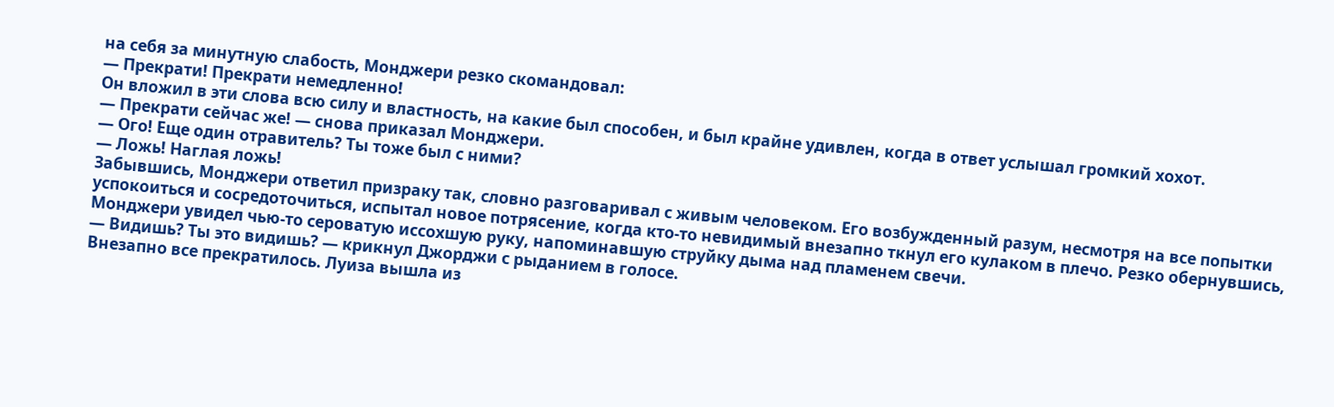на себя за минутную слабость, Монджери резко скомандовал:
— Прекрати! Прекрати немедленно!
Он вложил в эти слова всю силу и властность, на какие был способен, и был крайне удивлен, когда в ответ услышал громкий хохот.
— Прекрати сейчас же! — снова приказал Монджери.
— Ого! Еще один отравитель? Ты тоже был с ними?
— Ложь! Наглая ложь!
Забывшись, Монджери ответил призраку так, словно разговаривал с живым человеком. Его возбужденный разум, несмотря на все попытки успокоиться и сосредоточиться, испытал новое потрясение, когда кто-то невидимый внезапно ткнул его кулаком в плечо. Резко обернувшись, Монджери увидел чью-то сероватую иссохшую руку, напоминавшую струйку дыма над пламенем свечи.
— Видишь? Ты это видишь? — крикнул Джорджи с рыданием в голосе.
Внезапно все прекратилось. Луиза вышла из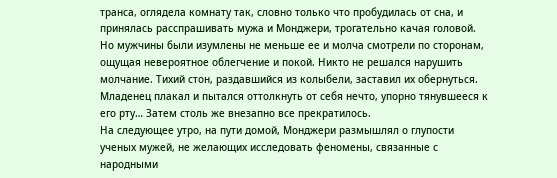транса, оглядела комнату так, словно только что пробудилась от сна, и принялась расспрашивать мужа и Монджери, трогательно качая головой. Но мужчины были изумлены не меньше ее и молча смотрели по сторонам, ощущая невероятное облегчение и покой. Никто не решался нарушить молчание. Тихий стон, раздавшийся из колыбели, заставил их обернуться. Младенец плакал и пытался оттолкнуть от себя нечто, упорно тянувшееся к его рту… Затем столь же внезапно все прекратилось.
На следующее утро, на пути домой, Монджери размышлял о глупости ученых мужей, не желающих исследовать феномены, связанные с народными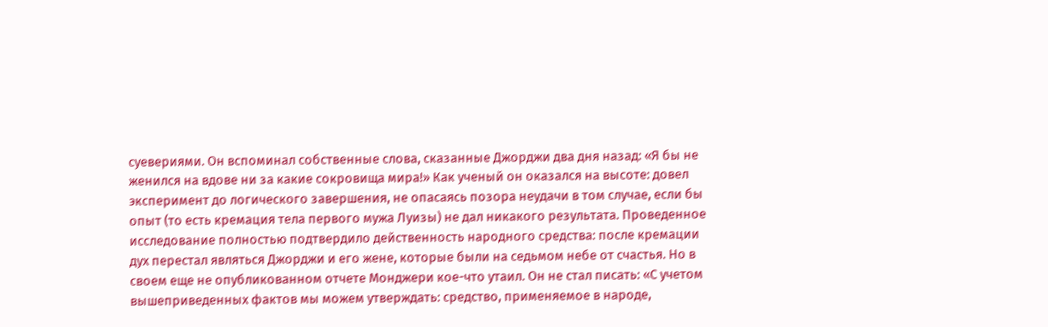суевериями. Он вспоминал собственные слова, сказанные Джорджи два дня назад: «Я бы не женился на вдове ни за какие сокровища мира!» Как ученый он оказался на высоте: довел эксперимент до логического завершения, не опасаясь позора неудачи в том случае, если бы опыт (то есть кремация тела первого мужа Луизы) не дал никакого результата. Проведенное исследование полностью подтвердило действенность народного средства: после кремации дух перестал являться Джорджи и его жене, которые были на седьмом небе от счастья. Но в своем еще не опубликованном отчете Монджери кое-что утаил. Он не стал писать: «С учетом вышеприведенных фактов мы можем утверждать: средство, применяемое в народе,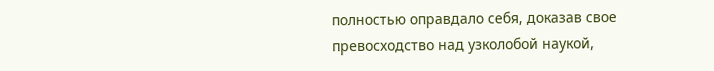полностью оправдало себя, доказав свое превосходство над узколобой наукой,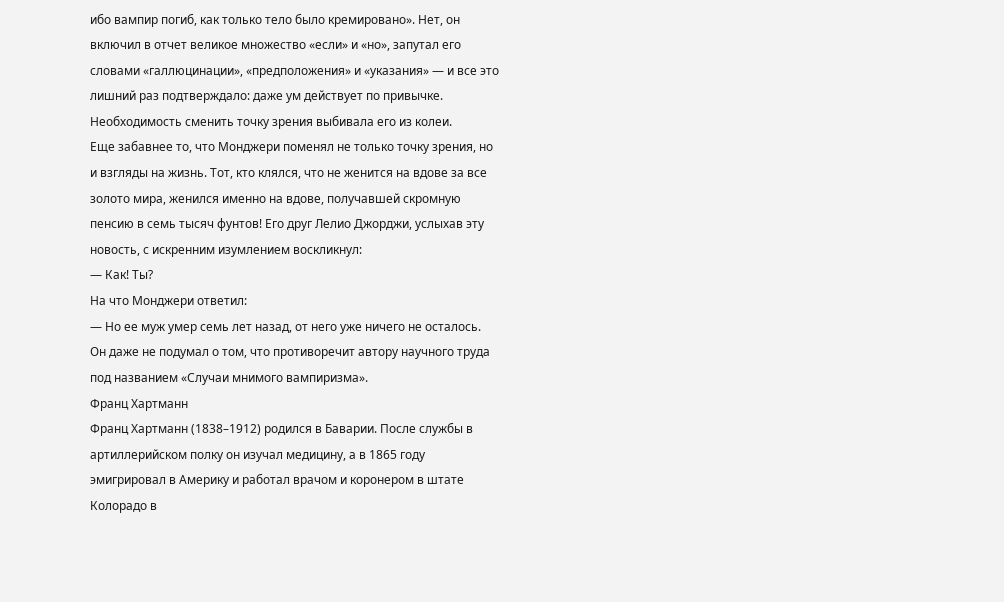ибо вампир погиб, как только тело было кремировано». Нет, он включил в отчет великое множество «если» и «но», запутал его словами «галлюцинации», «предположения» и «указания» — и все это лишний раз подтверждало: даже ум действует по привычке. Необходимость сменить точку зрения выбивала его из колеи.
Еще забавнее то, что Монджери поменял не только точку зрения, но и взгляды на жизнь. Тот, кто клялся, что не женится на вдове за все золото мира, женился именно на вдове, получавшей скромную пенсию в семь тысяч фунтов! Его друг Лелио Джорджи, услыхав эту новость, с искренним изумлением воскликнул:
— Как! Ты?
На что Монджери ответил:
— Но ее муж умер семь лет назад, от него уже ничего не осталось.
Он даже не подумал о том, что противоречит автору научного труда под названием «Случаи мнимого вампиризма».
Франц Хартманн
Франц Хартманн (1838–1912) родился в Баварии. После службы в артиллерийском полку он изучал медицину, а в 1865 году эмигрировал в Америку и работал врачом и коронером в штате Колорадо в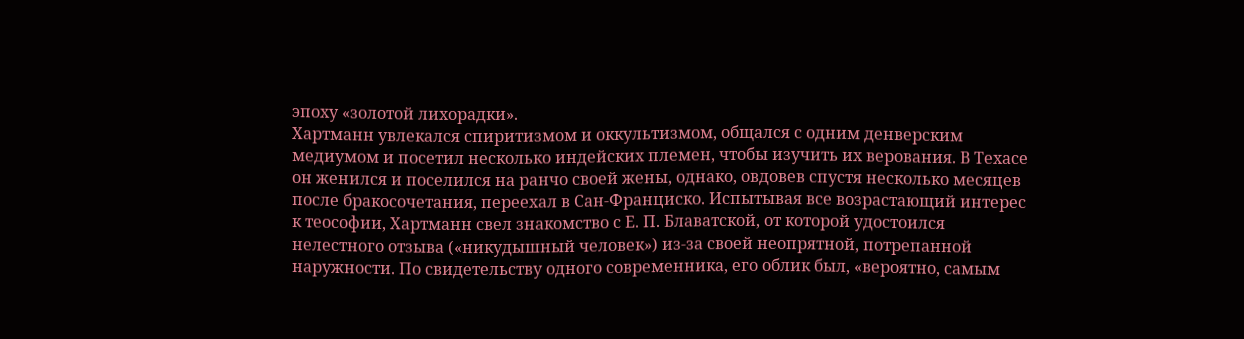эпоху «золотой лихорадки».
Хартманн увлекался спиритизмом и оккультизмом, общался с одним денверским медиумом и посетил несколько индейских племен, чтобы изучить их верования. В Техасе он женился и поселился на ранчо своей жены, однако, овдовев спустя несколько месяцев после бракосочетания, переехал в Сан-Франциско. Испытывая все возрастающий интерес к теософии, Хартманн свел знакомство с Е. П. Блаватской, от которой удостоился нелестного отзыва («никудышный человек») из-за своей неопрятной, потрепанной наружности. По свидетельству одного современника, его облик был, «вероятно, самым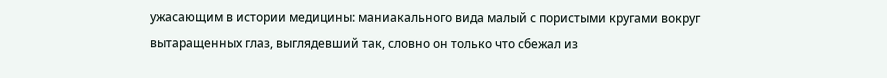ужасающим в истории медицины: маниакального вида малый с пористыми кругами вокруг вытаращенных глаз, выглядевший так, словно он только что сбежал из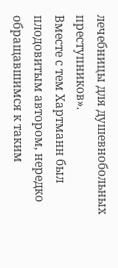лечебницы для душевнобольных преступников».
Вместе с тем Хартманн был плодовитым автором, нередко обращавшимся к таким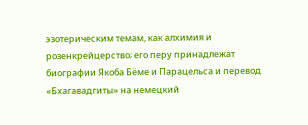эзотерическим темам, как алхимия и розенкрейцерство; его перу принадлежат биографии Якоба Бёме и Парацельса и перевод «Бхагавадгиты» на немецкий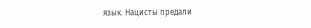язык. Нацисты предали